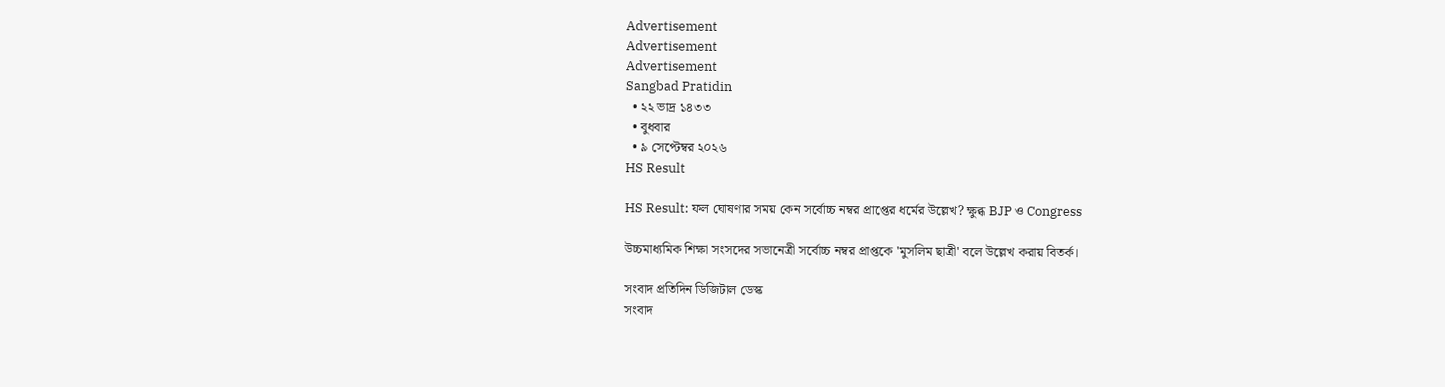Advertisement
Advertisement
Advertisement
Sangbad Pratidin
  • ২২ ভাদ্র ১৪৩৩
  • বুধবার
  • ৯ সেপ্টেম্বর ২০২৬
HS Result

HS Result: ফল ঘোষণার সময় কেন সর্বোচ্চ নম্বর প্রাপ্তের ধর্মের উল্লেখ? ক্ষুব্ধ BJP ও Congress

উচ্চমাধ্যমিক শিক্ষা সংসদের সভানেত্রী সর্বোচ্চ নম্বর প্রাপ্তকে 'মুসলিম ছাত্রী' বলে উল্লেখ করায় বিতর্ক।

সংবাদ প্রতিদিন ডিজিটাল ডেস্ক
সংবাদ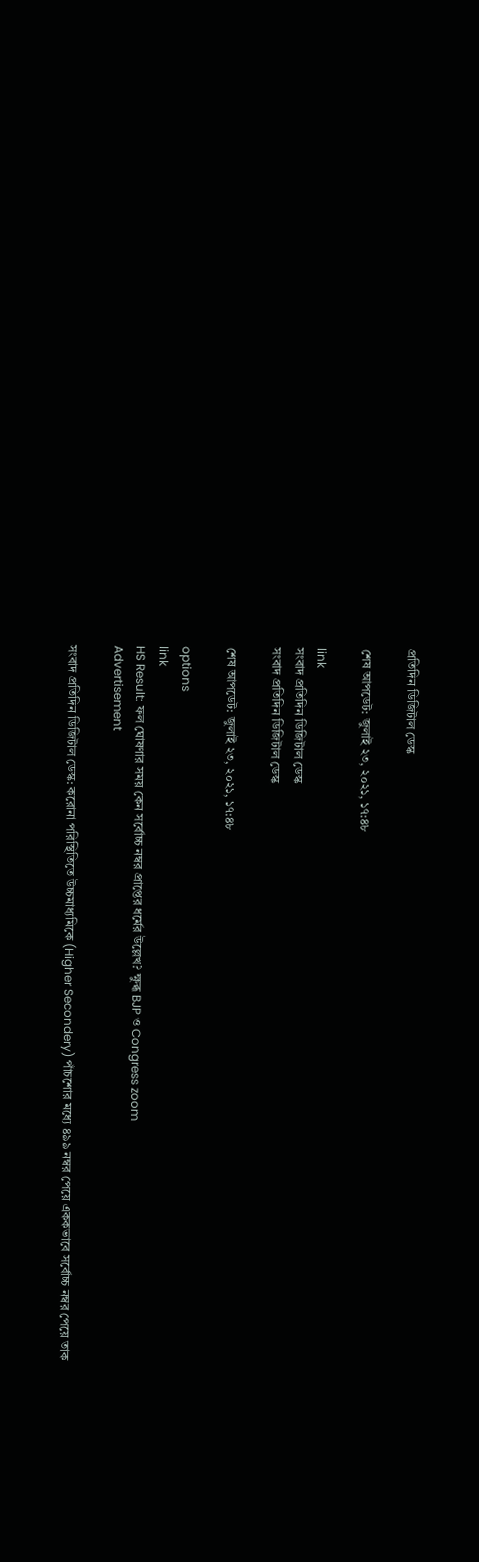প্রতিদিন ডিজিটাল ডেস্ক

শেষ আপডেট: জুলাই ২৩, ২০২১, ১৭:৪৮

link
সংবাদ প্রতিদিন ডিজিটাল ডেস্ক
সংবাদ প্রতিদিন ডিজিটাল ডেস্ক

শেষ আপডেট: জুলাই ২৩, ২০২১, ১৭:৪৮

options
link
HS Result: ফল ঘোষণার সময় কেন সর্বোচ্চ নম্বর প্রাপ্তের ধর্মের উল্লেখ? ক্ষুব্ধ BJP ও Congress zoom
Advertisement

সংবাদ প্রতিদিন ডিজিটাল ডেস্ক: করোনা পরিস্থিতিতে উচ্চমাধ্যমিকে (Higher Secondery) পাঁচশোর মধ্যে ৪৯৯ নম্বর পেয়ে এককভাবে সর্বোচ্চ নম্বর পেয়ে তাক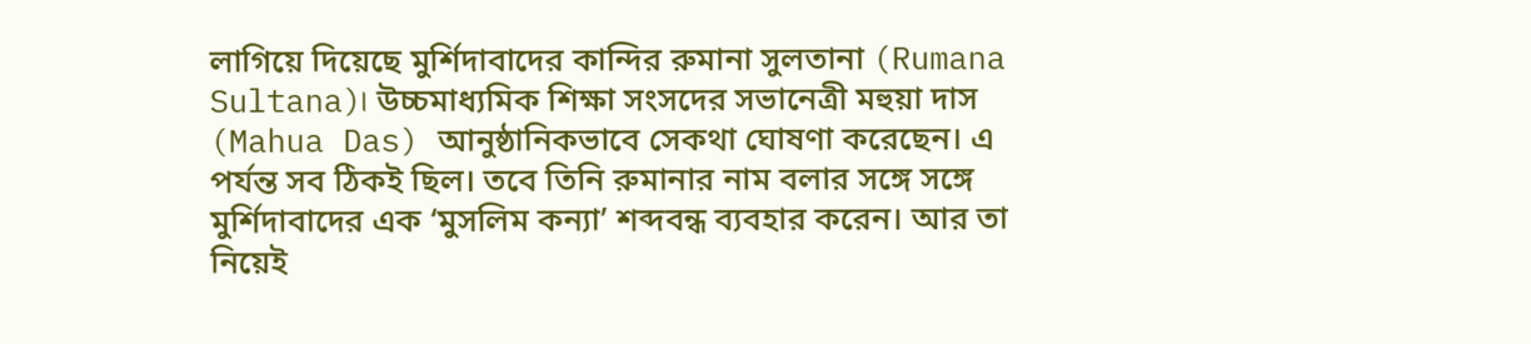লাগিয়ে দিয়েছে মুর্শিদাবাদের কান্দির রুমানা সুলতানা (Rumana Sultana)। উচ্চমাধ্যমিক শিক্ষা সংসদের সভানেত্রী মহুয়া দাস (Mahua Das) আনুষ্ঠানিকভাবে সেকথা ঘোষণা করেছেন। এ পর্যন্ত সব ঠিকই ছিল। তবে তিনি রুমানার নাম বলার সঙ্গে সঙ্গে মুর্শিদাবাদের এক ‘মুসলিম কন্যা’ শব্দবন্ধ ব্যবহার করেন। আর তা নিয়েই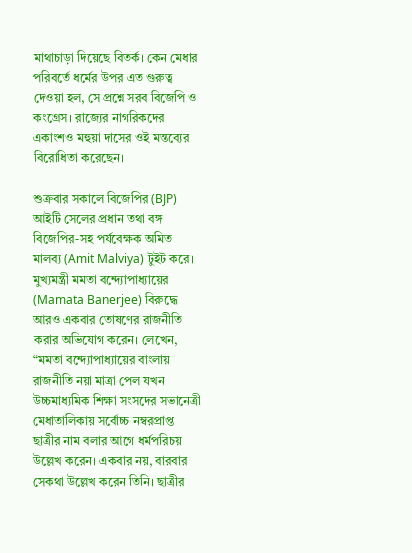মাথাচাড়া দিয়েছে বিতর্ক। কেন মেধার পরিবর্তে ধর্মের উপর এত গুরুত্ব দেওয়া হল, সে প্রশ্নে সরব বিজেপি ও কংগ্রেস। রাজ্যের নাগরিকদের একাংশও মহুয়া দাসের ওই মন্তব্যের বিরোধিতা করেছেন।

শুক্রবার সকালে বিজেপির (BJP) আইটি সেলের প্রধান তথা বঙ্গ বিজেপির-সহ পর্যবেক্ষক অমিত মালব্য (Amit Malviya) টুইট করে। মুখ্যমন্ত্রী মমতা বন্দ্যোপাধ্যায়ের (Mamata Banerjee) বিরুদ্ধে আরও একবার তোষণের রাজনীতি করার অভিযোগ করেন। লেখেন, “মমতা বন্দ্যোপাধ্যায়ের বাংলায় রাজনীতি নয়া মাত্রা পেল যখন উচ্চমাধ্যমিক শিক্ষা সংসদের সভানেত্রী মেধাতালিকায় সর্বোচ্চ নম্বরপ্রাপ্ত ছাত্রীর নাম বলার আগে ধর্মপরিচয় উল্লেখ করেন। একবার নয়, বারবার সেকথা উল্লেখ করেন তিনি। ছাত্রীর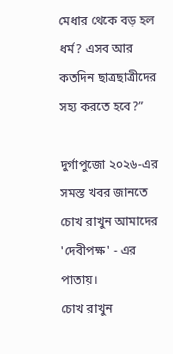মেধার থেকে বড় হল ধর্ম? এসব আর কতদিন ছাত্রছাত্রীদের সহ্য করতে হবে?”

দুর্গাপুজো ২০২৬-এর সমস্ত খবর জানতে চোখ রাখুন আমাদের 'দেবীপক্ষ' - এর পাতায়।
চোখ রাখুন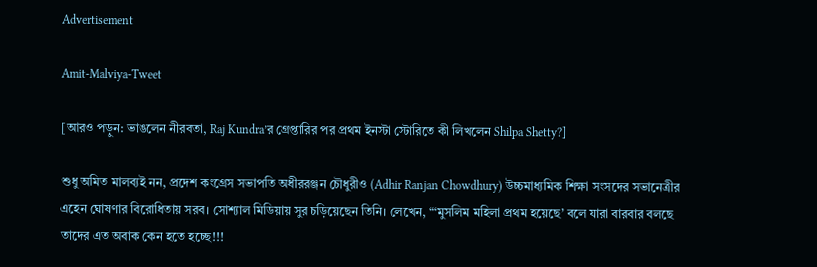Advertisement

Amit-Malviya-Tweet

[আরও পড়ুন: ভাঙলেন নীরবতা, Raj Kundra’র গ্রেপ্তারির পর প্রথম ইনস্টা স্টোরিতে কী লিখলেন Shilpa Shetty?]

শুধু অমিত মালব্যই নন, প্রদেশ কংগ্রেস সভাপতি অধীররঞ্জন চৌধুরীও (Adhir Ranjan Chowdhury) উচ্চমাধ্যমিক শিক্ষা সংসদের সভানেত্রীর এহেন ঘোষণার বিরোধিতায় সরব। সোশ্যাল মিডিয়ায় সুর চড়িয়েছেন তিনি। লেখেন, “‘মুসলিম মহিলা প্রথম হয়েছে’ বলে যারা বারবার বলছে তাদের এত অবাক কেন হতে হচ্ছে!!!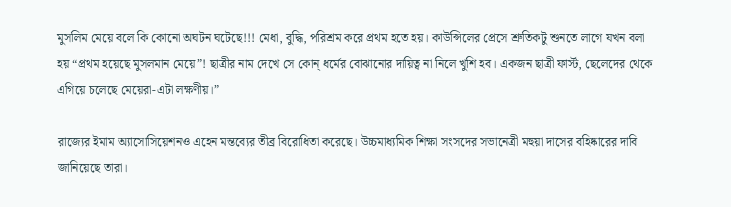মুসলিম মেয়ে বলে কি কোনো অঘটন ঘটেছে!!! মেধা, বুদ্ধি, পরিশ্রম করে প্রথম হতে হয়। কাউন্সিলের প্রেসে শ্রুতিকটু শুনতে লাগে যখন বলা হয় “প্রথম হয়েছে মুসলমান মেয়ে”! ছাত্রীর নাম দেখে সে কোন্ ধর্মের বোঝানোর দায়িত্ব না নিলে খুশি হব। একজন ছাত্রী ফার্স্ট, ছেলেদের থেকে এগিয়ে চলেছে মেয়েরা-এটা লক্ষণীয়।”

রাজ্যের ইমাম অ্যাসোসিয়েশনও এহেন মন্তব্যের তীব্র বিরোধিতা করেছে। উচ্চমাধ্যমিক শিক্ষা সংসদের সভানেত্রী মহুয়া দাসের বহিষ্কারের দাবি জানিয়েছে তারা।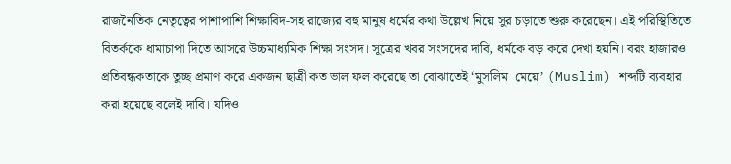রাজনৈতিক নেতৃত্বের পাশাপাশি শিক্ষাবিদ-সহ রাজ্যের বহু মানুষ ধর্মের কথা উল্লেখ নিয়ে সুর চড়াতে শুরু করেছেন। এই পরিস্থিতিতে বিতর্ককে ধামাচাপা দিতে আসরে উচ্চমাধ্যমিক শিক্ষা সংসদ। সূত্রের খবর সংসদের দাবি, ধর্মকে বড় করে দেখা হয়নি। বরং হাজারও প্রতিবন্ধকতাকে তুচ্ছ প্রমাণ করে একজন ছাত্রী কত ভাল ফল করেছে তা বোঝাতেই ‘মুসলিম  মেয়ে’ (Muslim) শব্দটি ব্যবহার করা হয়েছে বলেই দাবি। যদিও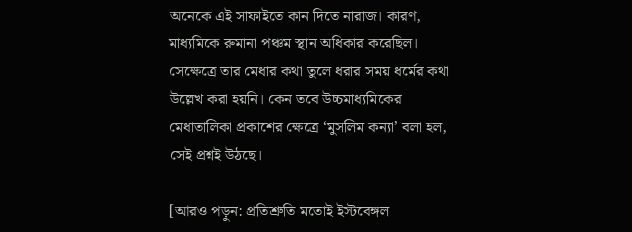অনেকে এই সাফাইতে কান দিতে নারাজ। কারণ, মাধ্যমিকে রুমানা পঞ্চম স্থান অধিকার করেছিল। সেক্ষেত্রে তার মেধার কথা তুলে ধরার সময় ধর্মের কথা উল্লেখ করা হয়নি। কেন তবে উচ্চমাধ্যমিকের মেধাতালিকা প্রকাশের ক্ষেত্রে ‘মুসলিম কন্যা’ বলা হল, সেই প্রশ্নই উঠছে।

[আরও পড়ুন: প্রতিশ্রুতি মতোই ইস্টবেঙ্গল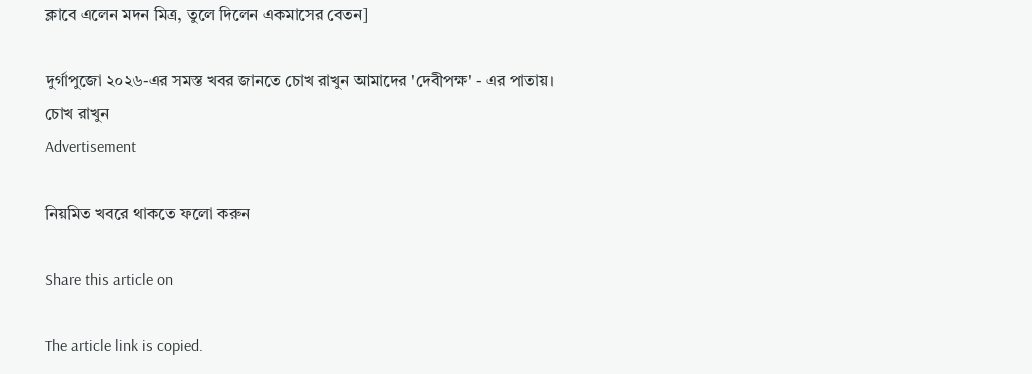ক্লাবে এলেন মদন মিত্র, তুলে দিলেন একমাসের বেতন]

দুর্গাপুজো ২০২৬-এর সমস্ত খবর জানতে চোখ রাখুন আমাদের 'দেবীপক্ষ' - এর পাতায়।
চোখ রাখুন
Advertisement

নিয়মিত খবরে থাকতে ফলো করুন

Share this article on

The article link is copied.